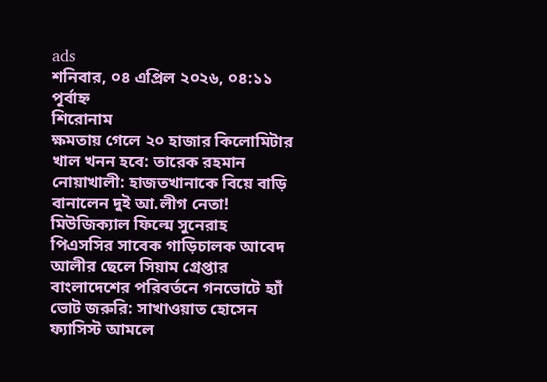ads
শনিবার, ০৪ এপ্রিল ২০২৬, ০৪:১১ পূর্বাহ্ন
শিরোনাম
ক্ষমতায় গেলে ২০ হাজার কিলোমিটার খাল খনন হবে: তারেক রহমান নোয়াখালী: হাজতখানাকে বিয়ে বাড়ি বানালেন দুই আ.লীগ নেতা! মিউজিক্যাল ফিল্মে সুনেরাহ পিএসসির সাবেক গাড়িচালক আবেদ আলীর ছেলে সিয়াম গ্রেপ্তার বাংলাদেশের পরিবর্তনে গনভোটে হ্যাঁ ভোট জরুরি: সাখাওয়াত হোসেন ফ্যাসিস্ট আমলে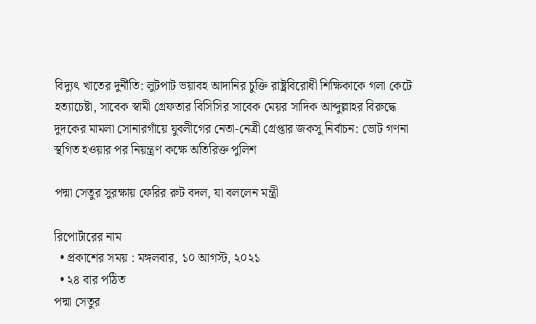বিদ্যুৎ খাতের দুর্নীতি: লুটপাট ভয়াবহ আদানির চুক্তি রাষ্ট্রবিরোধী শিক্ষিকাকে গলা কেটে হত্যাচেষ্টা, সাবেক স্বামী গ্রেফতার বিসিসির সাবেক মেয়র সাদিক আব্দুল্লাহর বিরুদ্ধে দুদকের মামলা সোনারগাঁয়ে যুবলীগের নেতা-নেত্রী গ্রেপ্তার জকসু নির্বাচন: ভোট গণনা স্থগিত হওয়ার পর নিয়ন্ত্রণ কক্ষে অতিরিক্ত পুলিশ

পদ্মা সেতুর সুরক্ষায় ফেরির রুট বদল, যা বললেন মন্ত্রী

রিপোর্টারের নাম
  • প্রকাশের সময় : মঙ্গলবার, ১০ আগস্ট, ২০২১
  • ২৪ বার পঠিত
পদ্মা সেতুর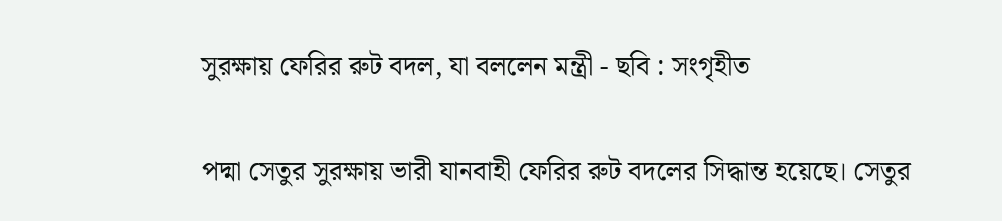সুরক্ষায় ফেরির রুট বদল, যা বললেন মন্ত্রী - ছবি : সংগৃহীত

পদ্মা সেতুর সুরক্ষায় ভারী যানবাহী ফেরির রুট বদলের সিদ্ধান্ত হয়েছে। সেতুর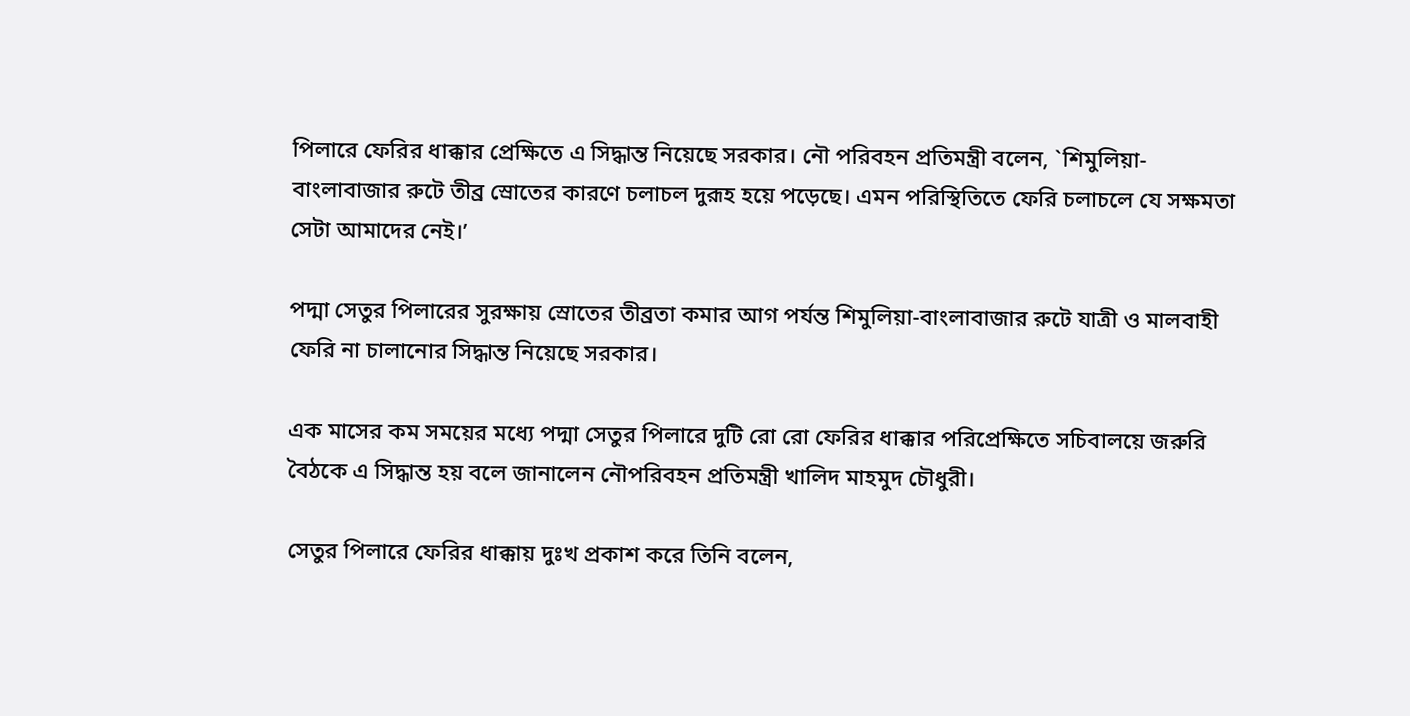পিলারে ফেরির ধাক্কার প্রেক্ষিতে এ সিদ্ধান্ত নিয়েছে সরকার। নৌ পরিবহন প্রতিমন্ত্রী বলেন, `শিমুলিয়া- বাংলাবাজার রুটে তীব্র স্রোতের কারণে চলাচল দুরূহ হয়ে পড়েছে। এমন পরিস্থিতিতে ফেরি চলাচলে যে সক্ষমতা সেটা আমাদের নেই।’

পদ্মা সেতুর পিলারের সুরক্ষায় স্রোতের তীব্রতা কমার আগ পর্যন্ত শিমুলিয়া-বাংলাবাজার রুটে যাত্রী ও মালবাহী ফেরি না চালানোর সিদ্ধান্ত নিয়েছে সরকার।

এক মাসের কম সময়ের মধ্যে পদ্মা সেতুর পিলারে দুটি রো রো ফেরির ধাক্কার পরিপ্রেক্ষিতে সচিবালয়ে জরুরি বৈঠকে এ সিদ্ধান্ত হয় বলে জানালেন নৌপরিবহন প্রতিমন্ত্রী খালিদ মাহমুদ চৌধুরী।

সেতুর পিলারে ফেরির ধাক্কায় দুঃখ প্রকাশ করে তিনি বলেন,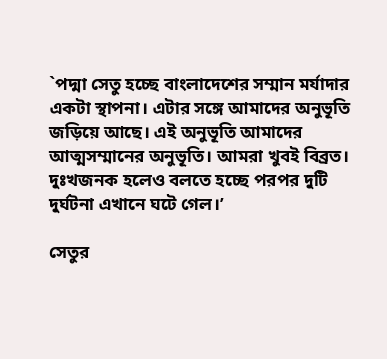`পদ্মা সেতু হচ্ছে বাংলাদেশের সম্মান মর্যাদার একটা স্থাপনা। এটার সঙ্গে আমাদের অনুভূতি জড়িয়ে আছে। এই অনুভূতি আমাদের আত্মসম্মানের অনুভূতি। আমরা খুবই বিব্রত। দুঃখজনক হলেও বলতে হচ্ছে পরপর দুটি দুর্ঘটনা এখানে ঘটে গেল।’

সেতুর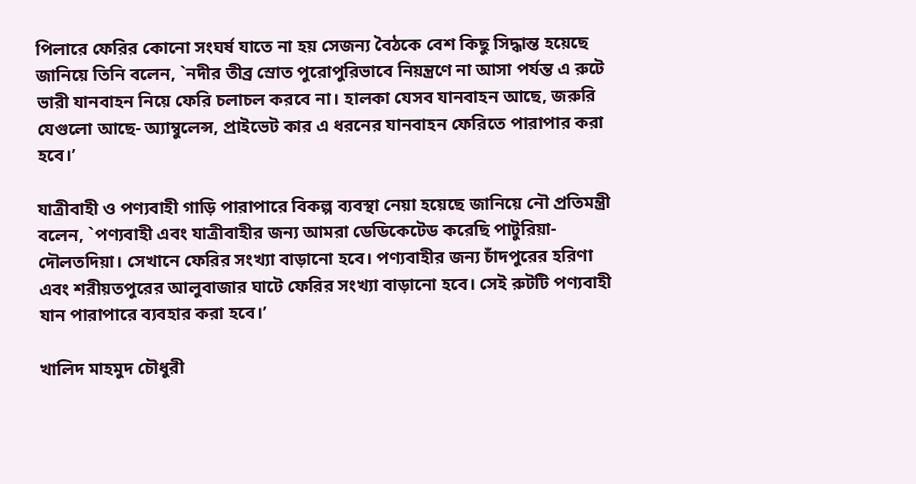পিলারে ফেরির কোনো সংঘর্ষ যাতে না হয় সেজন্য বৈঠকে বেশ কিছু সিদ্ধান্ত হয়েছে জানিয়ে তিনি বলেন, `নদীর তীব্র স্রোত পুরোপুরিভাবে নিয়ন্ত্রণে না আসা পর্যন্ত এ রুটে ভারী যানবাহন নিয়ে ফেরি চলাচল করবে না। হালকা যেসব যানবাহন আছে, জরুরি যেগুলো আছে- অ্যাম্বুলেন্স, প্রাইভেট কার এ ধরনের যানবাহন ফেরিতে পারাপার করা হবে।’

যাত্রীবাহী ও পণ্যবাহী গাড়ি পারাপারে বিকল্প ব্যবস্থা নেয়া হয়েছে জানিয়ে নৌ প্রতিমন্ত্রী বলেন, `পণ্যবাহী এবং যাত্রীবাহীর জন্য আমরা ডেডিকেটেড করেছি পাটুরিয়া-দৌলতদিয়া। সেখানে ফেরির সংখ্যা বাড়ানো হবে। পণ্যবাহীর জন্য চাঁদপুরের হরিণা এবং শরীয়তপুরের আলুবাজার ঘাটে ফেরির সংখ্যা বাড়ানো হবে। সেই রুটটি পণ্যবাহী যান পারাপারে ব্যবহার করা হবে।’

খালিদ মাহমুদ চৌধুরী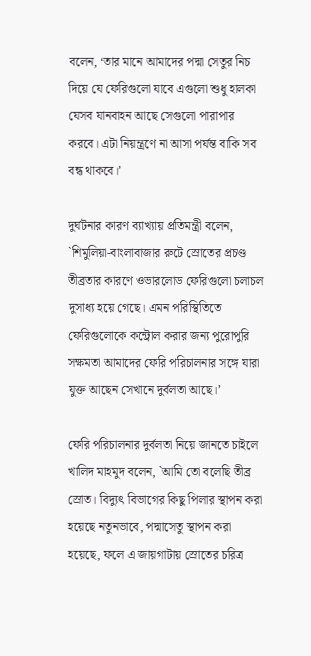বলেন, ‘তার মানে আমাদের পদ্মা সেতুর নিচ দিয়ে যে ফেরিগুলো যাবে এগুলো শুধু হালকা যেসব যানবাহন আছে সেগুলো পারাপার করবে। এটা নিয়ন্ত্রণে না আসা পর্যন্ত বাকি সব বন্ধ থাকবে।’

দুর্ঘটনার কারণ ব্যাখ্যায় প্রতিমন্ত্রী বলেন, `শিমুলিয়া-বাংলাবাজার রুটে স্রোতের প্রচণ্ড তীব্রতার কারণে ওভারলোড ফেরিগুলো চলাচল দুসাধ্য হয়ে গেছে। এমন পরিস্থিতিতে ফেরিগুলোকে কন্ট্রোল করার জন্য পুরোপুরি সক্ষমতা আমাদের ফেরি পরিচালনার সঙ্গে যারা যুক্ত আছেন সেখানে দুর্বলতা আছে।’

ফেরি পরিচালনার দুর্বলতা নিয়ে জানতে চাইলে খালিদ মাহমুদ বলেন, `আমি তো বলেছি তীব্র স্রোত। বিদ্যুৎ বিভাগের কিছু পিলার স্থাপন করা হয়েছে নতুনভাবে, পদ্মাসেতু স্থাপন করা হয়েছে, ফলে এ জায়গাটায় স্রোতের চরিত্র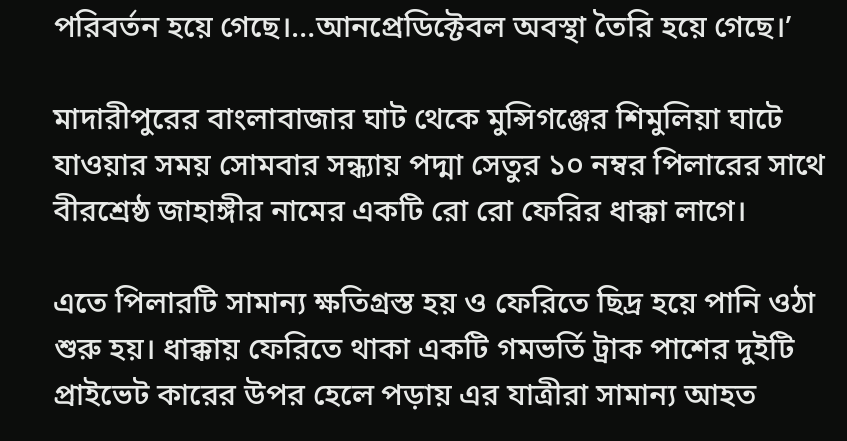পরিবর্তন হয়ে গেছে।…আনপ্রেডিক্টেবল অবস্থা তৈরি হয়ে গেছে।’

মাদারীপুরের বাংলাবাজার ঘাট থেকে মুন্সিগঞ্জের শিমুলিয়া ঘাটে যাওয়ার সময় সোমবার সন্ধ্যায় পদ্মা সেতুর ১০ নম্বর পিলারের সাথে বীরশ্রেষ্ঠ জাহাঙ্গীর নামের একটি রো রো ফেরির ধাক্কা লাগে।

এতে পিলারটি সামান্য ক্ষতিগ্রস্ত হয় ও ফেরিতে ছিদ্র হয়ে পানি ওঠা শুরু হয়। ধাক্কায় ফেরিতে থাকা একটি গমভর্তি ট্রাক পাশের দুইটি প্রাইভেট কারের উপর হেলে পড়ায় এর যাত্রীরা সামান্য আহত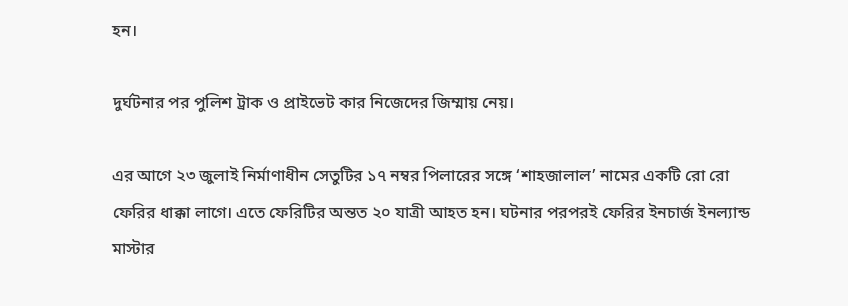হন।

দুর্ঘটনার পর পুলিশ ট্রাক ও প্রাইভেট কার নিজেদের জিম্মায় নেয়।

এর আগে ২৩ জুলাই নির্মাণাধীন সেতুটির ১৭ নম্বর পিলারের সঙ্গে ‘শাহজালাল’ নামের একটি রো রো ফেরির ধাক্কা লাগে। এতে ফেরিটির অন্তত ২০ যাত্রী আহত হন। ঘটনার পরপরই ফেরির ইনচার্জ ইনল্যান্ড মাস্টার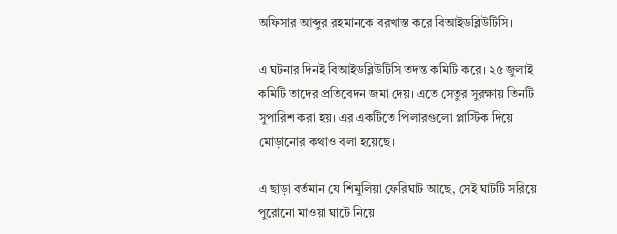অফিসার আব্দুর রহমানকে বরখাস্ত করে বিআইডব্লিউটিসি।

এ ঘটনার দিনই বিআইডব্লিউটিসি তদন্ত কমিটি করে। ২৫ জুলাই কমিটি তাদের প্রতিবেদন জমা দেয়। এতে সেতুর সুরক্ষায় তিনটি সুপারিশ করা হয়। এর একটিতে পিলারগুলো প্লাস্টিক দিয়ে মোড়ানোর কথাও বলা হয়েছে।

এ ছাড়া বর্তমান যে শিমুলিয়া ফেরিঘাট আছে, সেই ঘাটটি সরিয়ে পুরোনো মাওয়া ঘাটে নিয়ে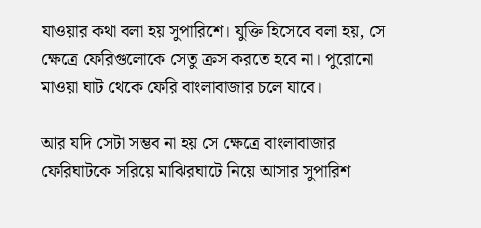যাওয়ার কথা বলা হয় সুপারিশে। যুক্তি হিসেবে বলা হয়, সে ক্ষেত্রে ফেরিগুলোকে সেতু ক্রস করতে হবে না। পুরোনো মাওয়া ঘাট থেকে ফেরি বাংলাবাজার চলে যাবে।

আর যদি সেটা সম্ভব না হয় সে ক্ষেত্রে বাংলাবাজার ফেরিঘাটকে সরিয়ে মাঝিরঘাটে নিয়ে আসার সুপারিশ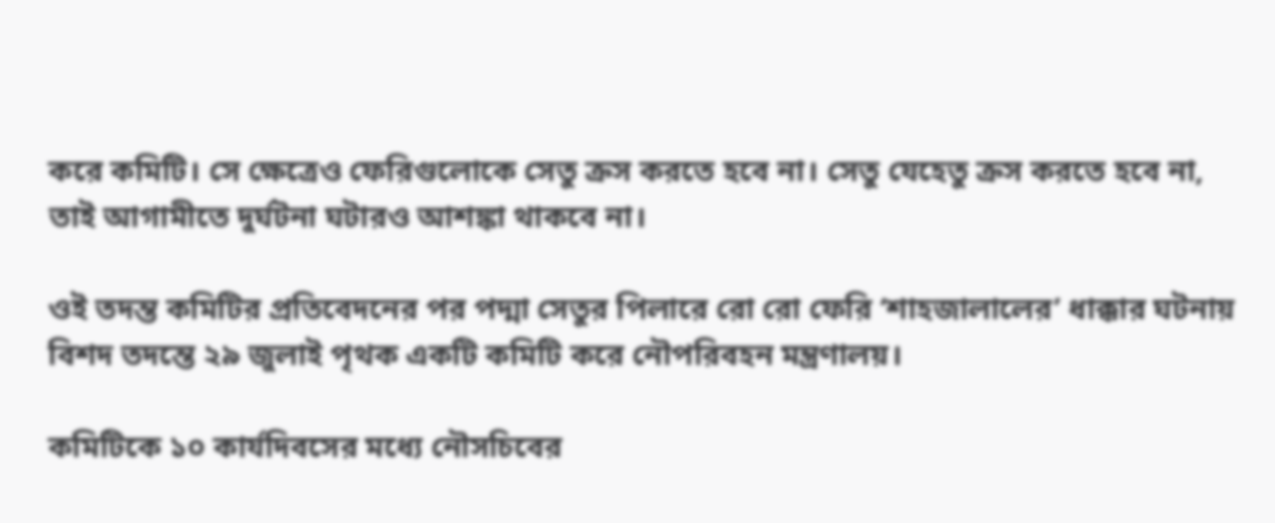করে কমিটি। সে ক্ষেত্রেও ফেরিগুলোকে সেতু ক্রস করতে হবে না। সেতু যেহেতু ক্রস করতে হবে না, তাই আগামীতে দুর্ঘটনা ঘটারও আশঙ্কা থাকবে না।

ওই তদন্ত কমিটির প্রতিবেদনের পর পদ্মা সেতুর পিলারে রো রো ফেরি ‘শাহজালালের’ ধাক্কার ঘটনায় বিশদ তদন্তে ২৯ জুলাই পৃথক একটি কমিটি করে নৌপরিবহন মন্ত্রণালয়।

কমিটিকে ১০ কার্যদিবসের মধ্যে নৌসচিবের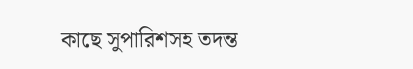কাছে সুপারিশসহ তদন্ত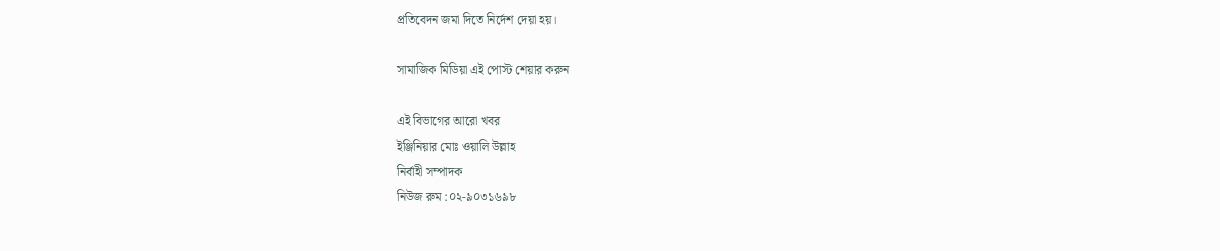প্রতিবেদন জমা দিতে নির্দেশ দেয়া হয়।

সামাজিক মিডিয়া এই পোস্ট শেয়ার করুন

এই বিভাগের আরো খবর
ইঞ্জিনিয়ার মোঃ ওয়ালি উল্লাহ
নির্বাহী সম্পাদক
নিউজ রুম :০২-৯০৩১৬৯৮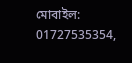মোবাইল: 01727535354,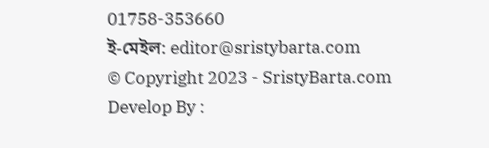01758-353660
ই-মেইল: editor@sristybarta.com
© Copyright 2023 - SristyBarta.com
Develop By :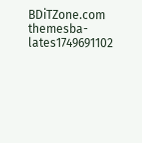BDiTZone.com
themesba-lates1749691102